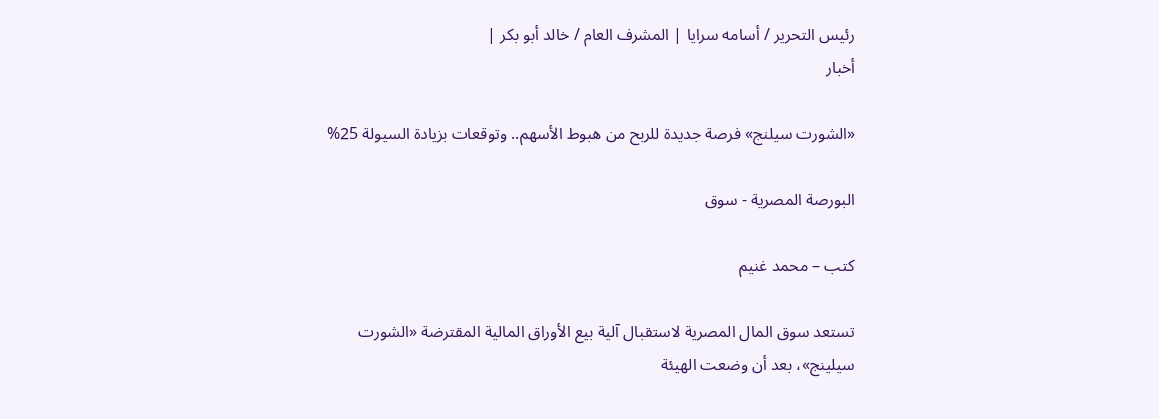رئيس التحرير / أسامه سرايا | المشرف العام / خالد أبو بكر |
أخبار

«الشورت سيلنج» فرصة جديدة للربح من هبوط الأسهم.. وتوقعات بزيادة السيولة 25%

البورصة المصرية - سوق

كتب – محمد غنيم

تستعد سوق المال المصرية لاستقبال آلية بيع الأوراق المالية المقترضة «الشورت سيلينج»، بعد أن وضعت الهيئة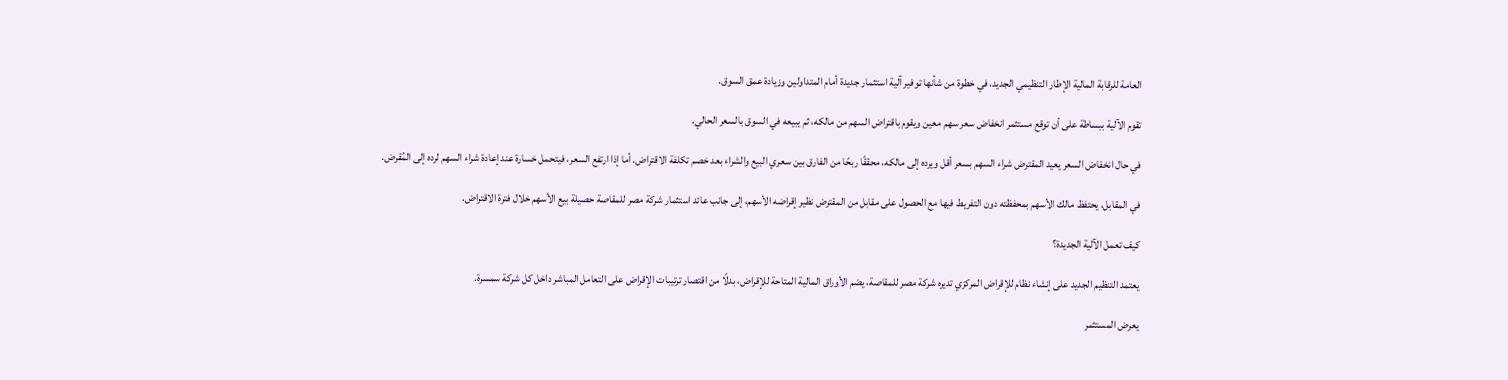العامة للرقابة المالية الإطار التنظيمي الجديد، في خطوة من شأنها توفير آلية استثمار جديدة أمام المتداولين وزيادة عمق السوق.

تقوم الآلية ببساطة على أن توقع مستثمر انخفاض سعر سهم معين ويقوم باقتراض السهم من مالكه، ثم يبيعه في السوق بالسعر الحالي.

في حال انخفاض السعر يعيد المقترض شراء السهم بسعر أقل ويرده إلى مالكه، محققًا ربحًا من الفارق بين سعري البيع والشراء بعد خصم تكلفة الاقتراض. أما إذا ارتفع السعر، فيتحمل خسارة عند إعادة شراء السهم لرده إلى المُقرض.

في المقابل، يحتفظ مالك الأسهم بمحفظته دون التفريط فيها مع الحصول على مقابل من المقترض نظير إقراضه الأسهم، إلى جانب عائد استثمار شركة مصر للمقاصة حصيلة بيع الأسهم خلال فترة الاقتراض.

كيف تعمل الآلية الجديدة؟

يعتمد التنظيم الجديد على إنشاء نظام للإقراض المركزي تديره شركة مصر للمقاصة، يضم الأوراق المالية المتاحة للإقراض، بدلًا من اقتصار ترتيبات الإقراض على التعامل المباشر داخل كل شركة سمسرة.

يعرض المستثمر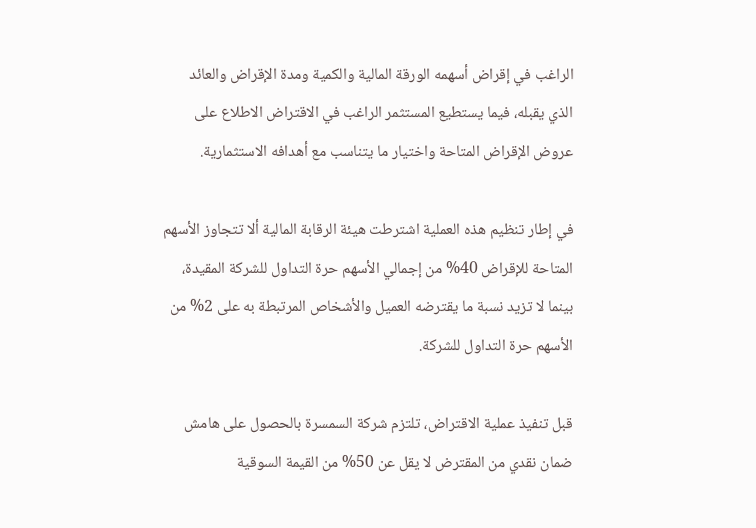الراغب في إقراض أسهمه الورقة المالية والكمية ومدة الإقراض والعائد الذي يقبله، فيما يستطيع المستثمر الراغب في الاقتراض الاطلاع على عروض الإقراض المتاحة واختيار ما يتناسب مع أهدافه الاستثمارية.

في إطار تنظيم هذه العملية اشترطت هيئة الرقابة المالية ألا تتجاوز الأسهم المتاحة للإقراض 40% من إجمالي الأسهم حرة التداول للشركة المقيدة، بينما لا تزيد نسبة ما يقترضه العميل والأشخاص المرتبطة به على 2% من الأسهم حرة التداول للشركة.

قبل تنفيذ عملية الاقتراض، تلتزم شركة السمسرة بالحصول على هامش ضمان نقدي من المقترض لا يقل عن 50% من القيمة السوقية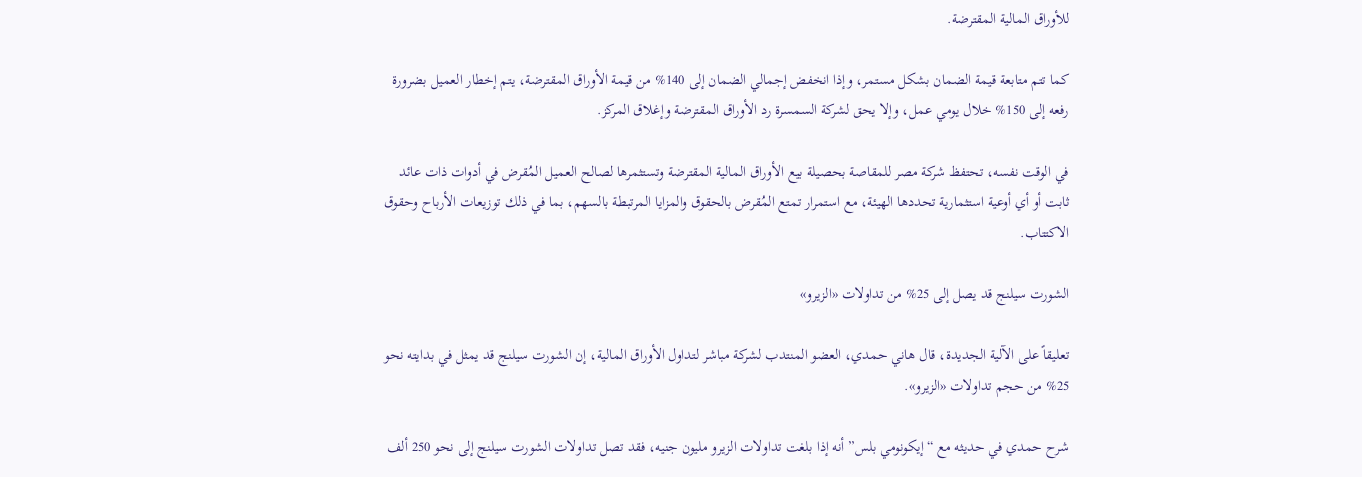للأوراق المالية المقترضة.

كما تتم متابعة قيمة الضمان بشكل مستمر، وإذا انخفض إجمالي الضمان إلى 140% من قيمة الأوراق المقترضة، يتم إخطار العميل بضرورة رفعه إلى 150% خلال يومي عمل، وإلا يحق لشركة السمسرة رد الأوراق المقترضة وإغلاق المركز.

في الوقت نفسه، تحتفظ شركة مصر للمقاصة بحصيلة بيع الأوراق المالية المقترضة وتستثمرها لصالح العميل المُقرض في أدوات ذات عائد ثابت أو أي أوعية استثمارية تحددها الهيئة، مع استمرار تمتع المُقرض بالحقوق والمزايا المرتبطة بالسهم، بما في ذلك توزيعات الأرباح وحقوق الاكتتاب.

الشورت سيلنج قد يصل إلى 25% من تداولات «الزيرو»

تعليقاً على الآلية الجديدة، قال هاني حمدي، العضو المنتدب لشركة مباشر لتداول الأوراق المالية، إن الشورت سيلنج قد يمثل في بدايته نحو 25% من حجم تداولات «الزيرو».

شرح حمدي في حديثه مع “إيكونومي بلس” أنه إذا بلغت تداولات الزيرو مليون جنيه، فقد تصل تداولات الشورت سيلنج إلى نحو 250 ألف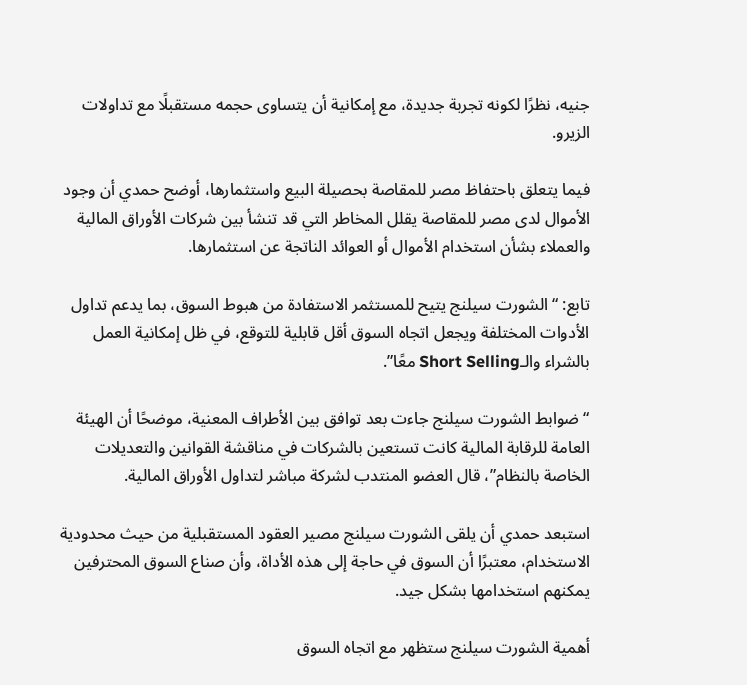جنيه، نظرًا لكونه تجربة جديدة، مع إمكانية أن يتساوى حجمه مستقبلًا مع تداولات الزيرو.

فيما يتعلق باحتفاظ مصر للمقاصة بحصيلة البيع واستثمارها، أوضح حمدي أن وجود الأموال لدى مصر للمقاصة يقلل المخاطر التي قد تنشأ بين شركات الأوراق المالية والعملاء بشأن استخدام الأموال أو العوائد الناتجة عن استثمارها.

تابع: “الشورت سيلنج يتيح للمستثمر الاستفادة من هبوط السوق، بما يدعم تداول الأدوات المختلفة ويجعل اتجاه السوق أقل قابلية للتوقع، في ظل إمكانية العمل بالشراء والـShort Selling معًا”.

“ضوابط الشورت سيلنج جاءت بعد توافق بين الأطراف المعنية، موضحًا أن الهيئة العامة للرقابة المالية كانت تستعين بالشركات في مناقشة القوانين والتعديلات الخاصة بالنظام”، قال العضو المنتدب لشركة مباشر لتداول الأوراق المالية.

استبعد حمدي أن يلقى الشورت سيلنج مصير العقود المستقبلية من حيث محدودية الاستخدام، معتبرًا أن السوق في حاجة إلى هذه الأداة، وأن صناع السوق المحترفين يمكنهم استخدامها بشكل جيد.

أهمية الشورت سيلنج ستظهر مع اتجاه السوق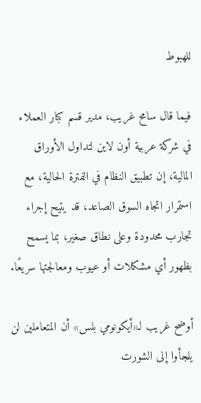للهبوط

فيما قال سامح غريب، مدير قسم كبار العملاء في شركة عربية أون لاين لتداول الأوراق المالية، إن تطبيق النظام في الفترة الحالية، مع استمرار اتجاه السوق الصاعد، قد يتيح إجراء تجارب محدودة وعلى نطاق صغير، بما يسمح بظهور أي مشكلات أو عيوب ومعالجتها سريعًا.

أوضح غريب لـ«أيكونومي بلس» أن المتعاملين لن يلجأوا إلى الشورت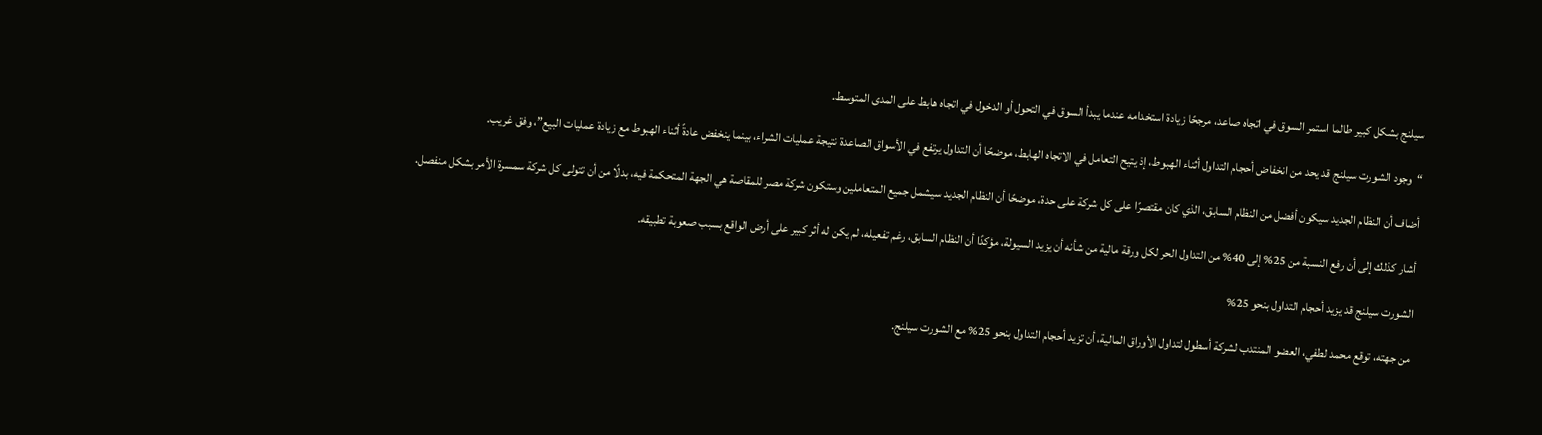سيلنج بشكل كبير طالما استمر السوق في اتجاه صاعد، مرجحًا زيادة استخدامه عندما يبدأ السوق في التحول أو الدخول في اتجاه هابط على المدى المتوسط.

“وجود الشورت سيلنج قد يحد من انخفاض أحجام التداول أثناء الهبوط، إذ يتيح التعامل في الاتجاه الهابط، موضحًا أن التداول يرتفع في الأسواق الصاعدة نتيجة عمليات الشراء، بينما ينخفض عادةً أثناء الهبوط مع زيادة عمليات البيع”، وفق غريب.

أضاف أن النظام الجديد سيكون أفضل من النظام السابق، الذي كان مقتصرًا على كل شركة على حدة، موضحًا أن النظام الجديد سيشمل جميع المتعاملين وستكون شركة مصر للمقاصة هي الجهة المتحكمة فيه، بدلًا من أن تتولى كل شركة سمسرة الأمر بشكل منفصل.

أشار كذلك إلى أن رفع النسبة من 25% إلى 40% من التداول الحر لكل ورقة مالية من شأنه أن يزيد السيولة، مؤكدًا أن النظام السابق، رغم تفعيله، لم يكن له أثر كبير على أرض الواقع بسبب صعوبة تطبيقه.

الشورت سيلنج قد يزيد أحجام التداول بنحو 25%

من جهته، توقع محمد لطفي، العضو المنتدب لشركة أسطول لتداول الأوراق المالية، أن تزيد أحجام التداول بنحو 25% مع الشورت سيلنج.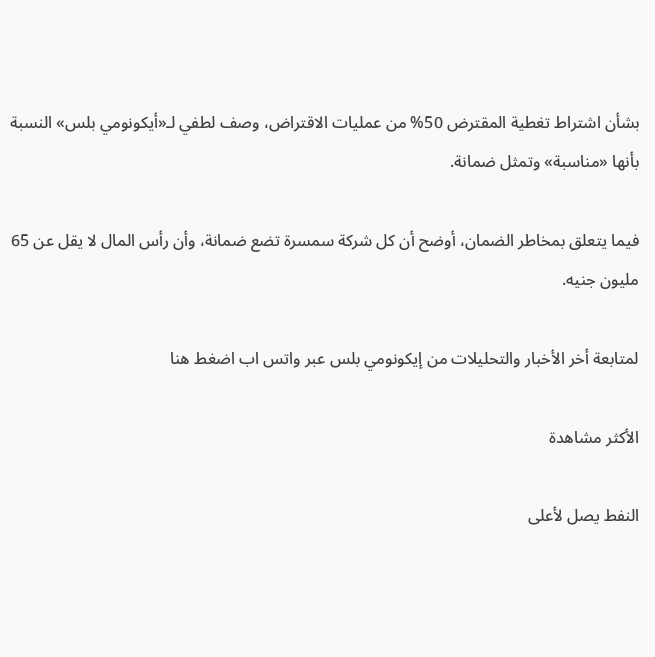بشأن اشتراط تغطية المقترض 50% من عمليات الاقتراض، وصف لطفي لـ«أيكونومي بلس» النسبة بأنها «مناسبة» وتمثل ضمانة.

فيما يتعلق بمخاطر الضمان، أوضح أن كل شركة سمسرة تضع ضمانة، وأن رأس المال لا يقل عن 65 مليون جنيه.

لمتابعة أخر الأخبار والتحليلات من إيكونومي بلس عبر واتس اب اضغط هنا

الأكثر مشاهدة

النفط يصل لأعلى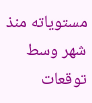مستوياته منذ شهر وسط توقعات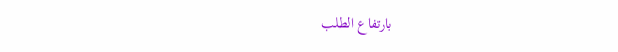بارتفاع الطلب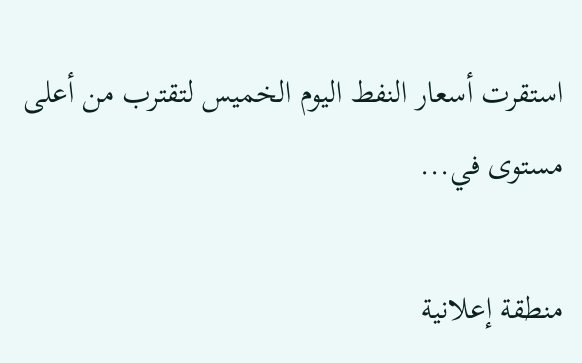استقرت أسعار النفط اليوم الخميس لتقترب من أعلى مستوى في...

منطقة إعلانية